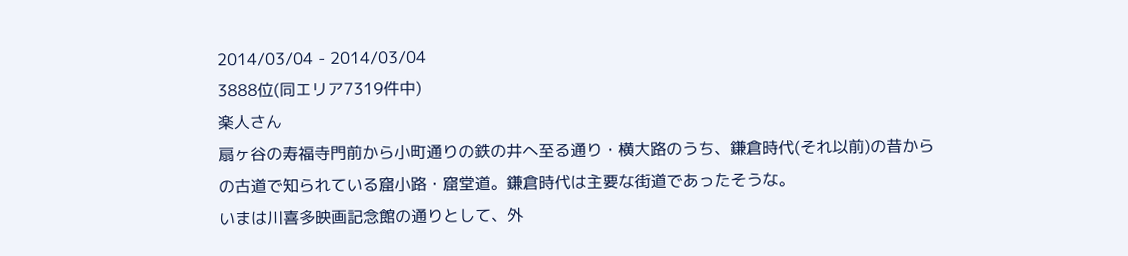2014/03/04 - 2014/03/04
3888位(同エリア7319件中)
楽人さん
扇ヶ谷の寿福寺門前から小町通りの鉄の井へ至る通り・横大路のうち、鎌倉時代(それ以前)の昔からの古道で知られている窟小路・窟堂道。鎌倉時代は主要な街道であったそうな。
いまは川喜多映画記念館の通りとして、外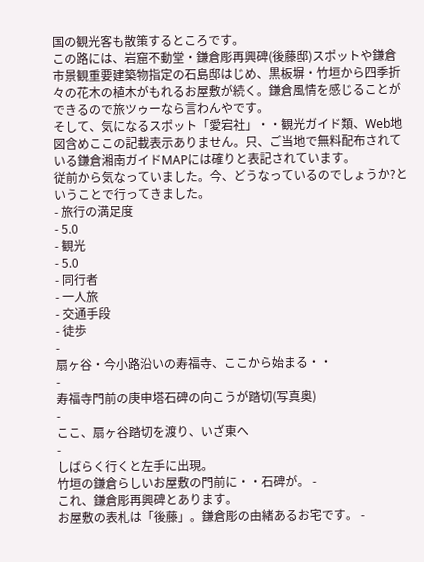国の観光客も散策するところです。
この路には、岩窟不動堂・鎌倉彫再興碑(後藤邸)スポットや鎌倉市景観重要建築物指定の石島邸はじめ、黒板塀・竹垣から四季折々の花木の植木がもれるお屋敷が続く。鎌倉風情を感じることができるので旅ツゥーなら言わんやです。
そして、気になるスポット「愛宕社」・・観光ガイド類、Web地図含めここの記載表示ありません。只、ご当地で無料配布されている鎌倉湘南ガイドMAPには確りと表記されています。
従前から気なっていました。今、どうなっているのでしょうか?ということで行ってきました。
- 旅行の満足度
- 5.0
- 観光
- 5.0
- 同行者
- 一人旅
- 交通手段
- 徒歩
-
扇ヶ谷・今小路沿いの寿福寺、ここから始まる・・
-
寿福寺門前の庚申塔石碑の向こうが踏切(写真奥)
-
ここ、扇ヶ谷踏切を渡り、いざ東へ
-
しばらく行くと左手に出現。
竹垣の鎌倉らしいお屋敷の門前に・・石碑が。 -
これ、鎌倉彫再興碑とあります。
お屋敷の表札は「後藤」。鎌倉彫の由緒あるお宅です。 -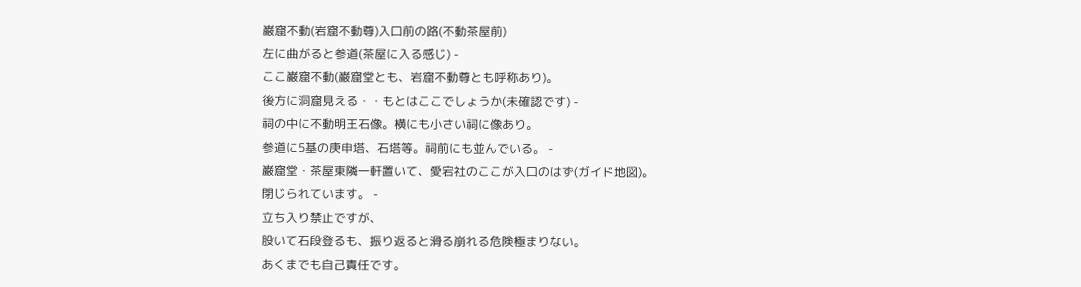巌窟不動(岩窟不動尊)入口前の路(不動茶屋前)
左に曲がると参道(茶屋に入る感じ) -
ここ巌窟不動(巌窟堂とも、岩窟不動尊とも呼称あり)。
後方に洞窟見える・・もとはここでしょうか(未確認です) -
祠の中に不動明王石像。横にも小さい祠に像あり。
参道に5基の庚申塔、石塔等。祠前にも並んでいる。 -
巌窟堂・茶屋東隣一軒置いて、愛宕社のここが入口のはず(ガイド地図)。
閉じられています。 -
立ち入り禁止ですが、
股いて石段登るも、振り返ると滑る崩れる危険極まりない。
あくまでも自己責任です。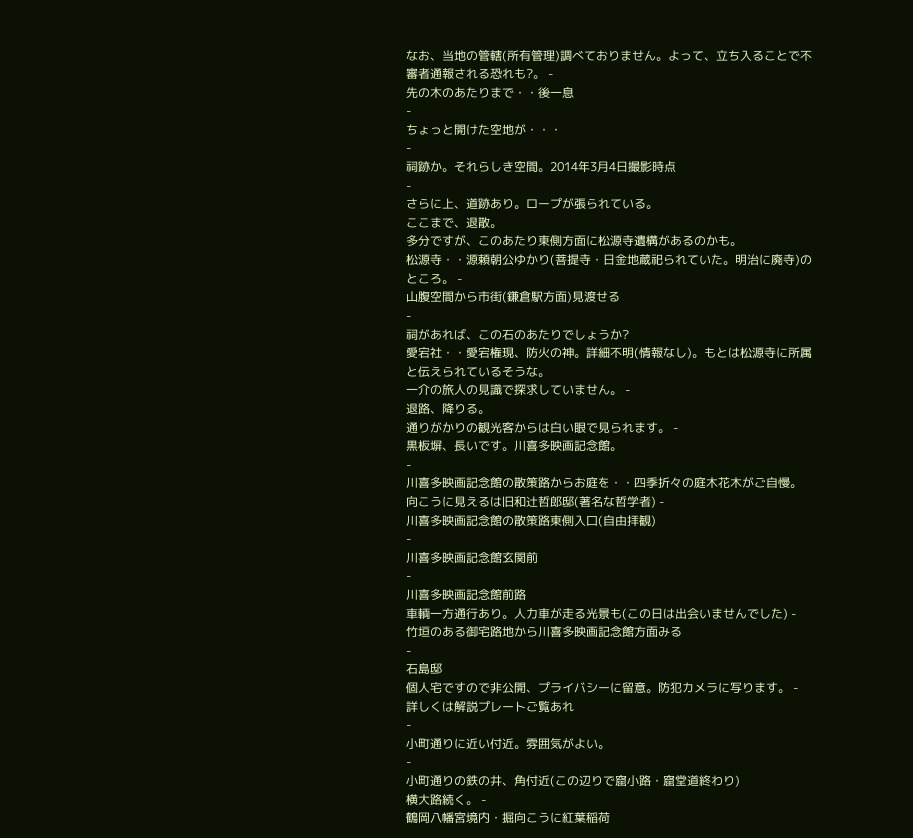なお、当地の管轄(所有管理)調べておりません。よって、立ち入ることで不審者通報される恐れも?。 -
先の木のあたりまで・・後一息
-
ちょっと開けた空地が・・・
-
祠跡か。それらしき空間。2014年3月4日撮影時点
-
さらに上、道跡あり。ロープが張られている。
ここまで、退散。
多分ですが、このあたり東側方面に松源寺遺構があるのかも。
松源寺・・源頼朝公ゆかり(菩提寺・日金地蔵祀られていた。明治に廃寺)のところ。 -
山腹空間から市街(鎌倉駅方面)見渡せる
-
祠があれば、この石のあたりでしょうか?
愛宕社・・愛宕権現、防火の神。詳細不明(情報なし)。もとは松源寺に所属と伝えられているそうな。
一介の旅人の見識で探求していません。 -
退路、降りる。
通りがかりの観光客からは白い眼で見られます。 -
黒板塀、長いです。川喜多映画記念館。
-
川喜多映画記念館の散策路からお庭を・・四季折々の庭木花木がご自慢。
向こうに見えるは旧和辻哲郎邸(著名な哲学者) -
川喜多映画記念館の散策路東側入口(自由拝観)
-
川喜多映画記念館玄関前
-
川喜多映画記念館前路
車輌一方通行あり。人力車が走る光景も(この日は出会いませんでした) -
竹垣のある御宅路地から川喜多映画記念館方面みる
-
石島邸
個人宅ですので非公開、プライバシーに留意。防犯カメラに写ります。 -
詳しくは解説プレートご覧あれ
-
小町通りに近い付近。雰囲気がよい。
-
小町通りの鉄の井、角付近(この辺りで窟小路・窟堂道終わり)
横大路続く。 -
鶴岡八幡宮境内・掘向こうに紅葉稲荷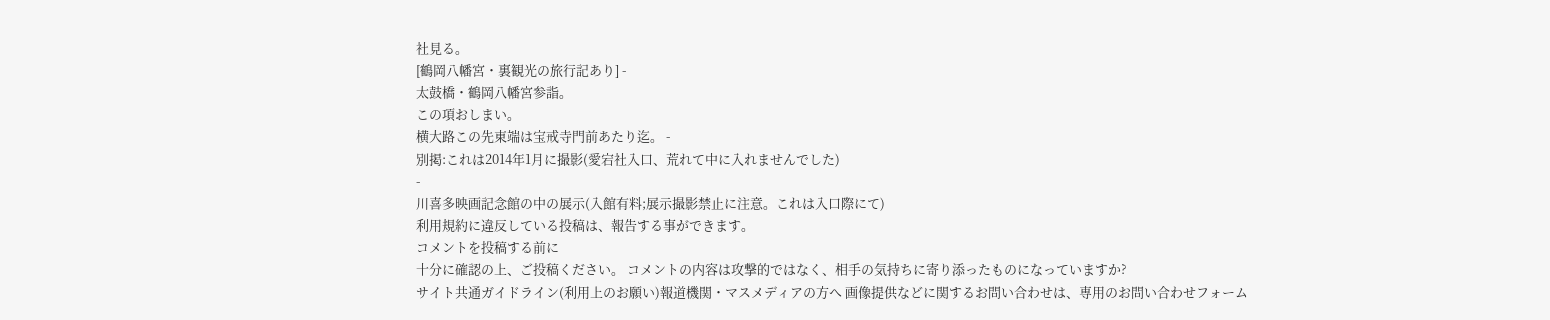社見る。
[鶴岡八幡宮・裏観光の旅行記あり] -
太鼓橋・鶴岡八幡宮参詣。
この項おしまい。
横大路この先東端は宝戒寺門前あたり迄。 -
別掲:これは2014年1月に撮影(愛宕社入口、荒れて中に入れませんでした)
-
川喜多映画記念館の中の展示(入館有料;展示撮影禁止に注意。これは入口際にて)
利用規約に違反している投稿は、報告する事ができます。
コメントを投稿する前に
十分に確認の上、ご投稿ください。 コメントの内容は攻撃的ではなく、相手の気持ちに寄り添ったものになっていますか?
サイト共通ガイドライン(利用上のお願い)報道機関・マスメディアの方へ 画像提供などに関するお問い合わせは、専用のお問い合わせフォーム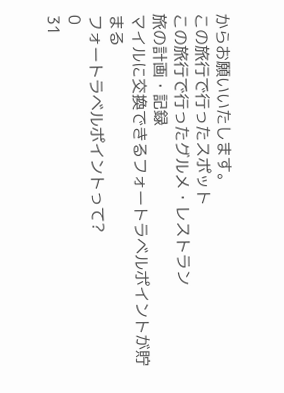からお願いいたします。
この旅行で行ったスポット
この旅行で行ったグルメ・レストラン
旅の計画・記録
マイルに交換できるフォートラベルポイントが貯まる
フォートラベルポイントって?
0
31